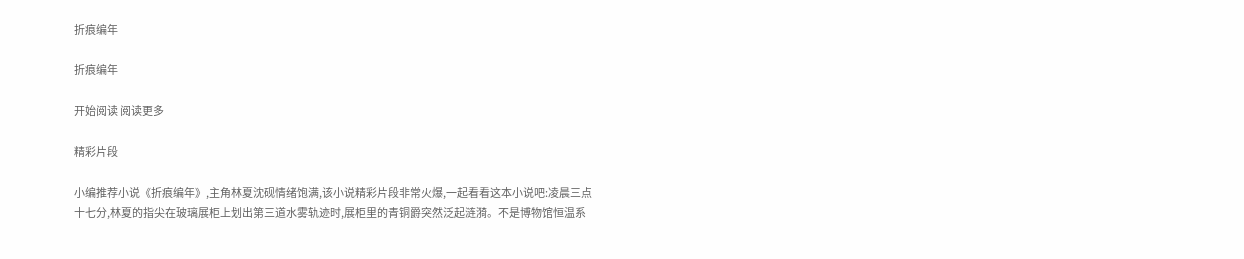折痕编年

折痕编年

开始阅读 阅读更多

精彩片段

小编推荐小说《折痕编年》,主角林夏沈砚情绪饱满,该小说精彩片段非常火爆,一起看看这本小说吧:凌晨三点十七分,林夏的指尖在玻璃展柜上划出第三道水雾轨迹时,展柜里的青铜爵突然泛起涟漪。不是博物馆恒温系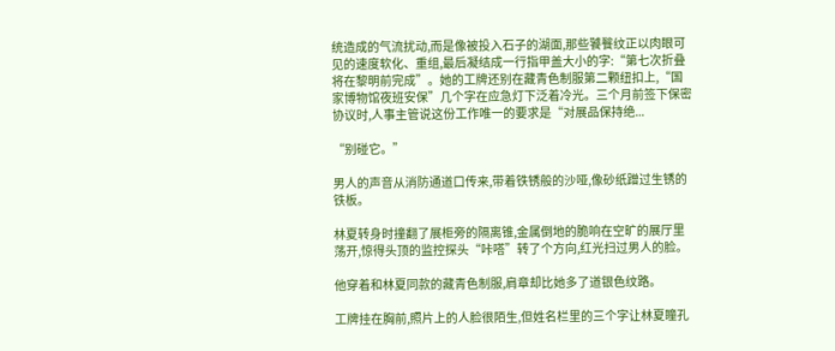统造成的气流扰动,而是像被投入石子的湖面,那些饕餮纹正以肉眼可见的速度软化、重组,最后凝结成一行指甲盖大小的字:“第七次折叠将在黎明前完成”。她的工牌还别在藏青色制服第二颗纽扣上,“国家博物馆夜班安保”几个字在应急灯下泛着冷光。三个月前签下保密协议时,人事主管说这份工作唯一的要求是“对展品保持绝...

“别碰它。”

男人的声音从消防通道口传来,带着铁锈般的沙哑,像砂纸蹭过生锈的铁板。

林夏转身时撞翻了展柜旁的隔离锥,金属倒地的脆响在空旷的展厅里荡开,惊得头顶的监控探头“咔嗒”转了个方向,红光扫过男人的脸。

他穿着和林夏同款的藏青色制服,肩章却比她多了道银色纹路。

工牌挂在胸前,照片上的人脸很陌生,但姓名栏里的三个字让林夏瞳孔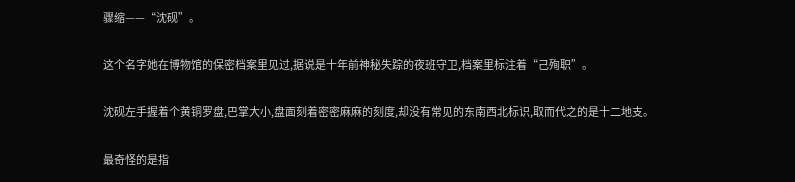骤缩——“沈砚”。

这个名字她在博物馆的保密档案里见过,据说是十年前神秘失踪的夜班守卫,档案里标注着“己殉职”。

沈砚左手握着个黄铜罗盘,巴掌大小,盘面刻着密密麻麻的刻度,却没有常见的东南西北标识,取而代之的是十二地支。

最奇怪的是指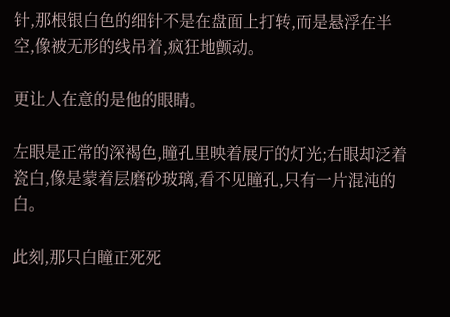针,那根银白色的细针不是在盘面上打转,而是悬浮在半空,像被无形的线吊着,疯狂地颤动。

更让人在意的是他的眼睛。

左眼是正常的深褐色,瞳孔里映着展厅的灯光;右眼却泛着瓷白,像是蒙着层磨砂玻璃,看不见瞳孔,只有一片混沌的白。

此刻,那只白瞳正死死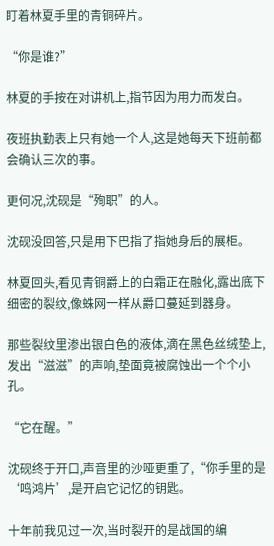盯着林夏手里的青铜碎片。

“你是谁?”

林夏的手按在对讲机上,指节因为用力而发白。

夜班执勤表上只有她一个人,这是她每天下班前都会确认三次的事。

更何况,沈砚是“殉职”的人。

沈砚没回答,只是用下巴指了指她身后的展柜。

林夏回头,看见青铜爵上的白霜正在融化,露出底下细密的裂纹,像蛛网一样从爵口蔓延到器身。

那些裂纹里渗出银白色的液体,滴在黑色丝绒垫上,发出“滋滋”的声响,垫面竟被腐蚀出一个个小孔。

“它在醒。”

沈砚终于开口,声音里的沙哑更重了,“你手里的是‘鸣鸿片’,是开启它记忆的钥匙。

十年前我见过一次,当时裂开的是战国的编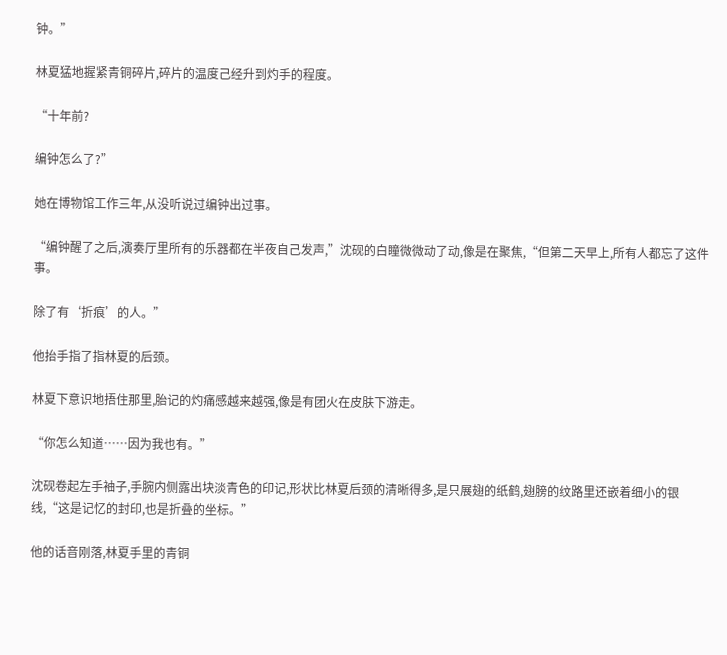钟。”

林夏猛地握紧青铜碎片,碎片的温度己经升到灼手的程度。

“十年前?

编钟怎么了?”

她在博物馆工作三年,从没听说过编钟出过事。

“编钟醒了之后,演奏厅里所有的乐器都在半夜自己发声,”沈砚的白瞳微微动了动,像是在聚焦,“但第二天早上,所有人都忘了这件事。

除了有‘折痕’的人。”

他抬手指了指林夏的后颈。

林夏下意识地捂住那里,胎记的灼痛感越来越强,像是有团火在皮肤下游走。

“你怎么知道……因为我也有。”

沈砚卷起左手袖子,手腕内侧露出块淡青色的印记,形状比林夏后颈的清晰得多,是只展翅的纸鹤,翅膀的纹路里还嵌着细小的银线,“这是记忆的封印,也是折叠的坐标。”

他的话音刚落,林夏手里的青铜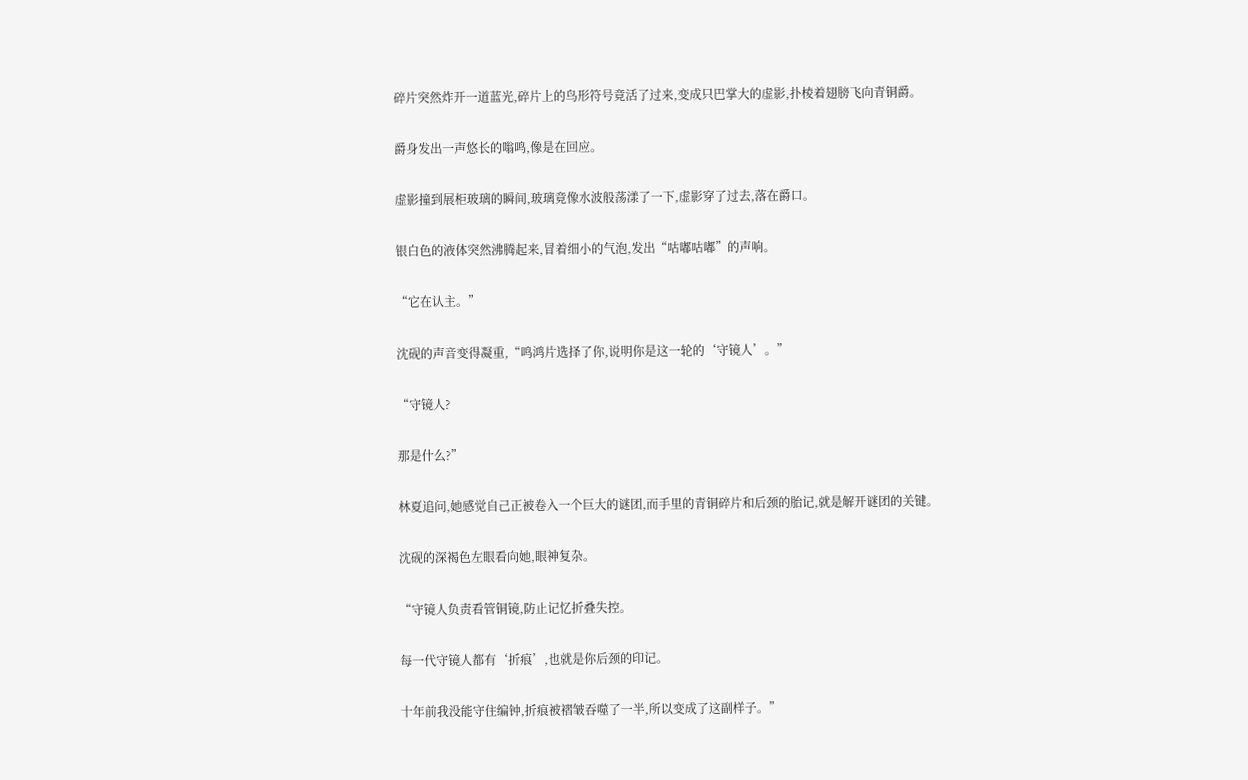碎片突然炸开一道蓝光,碎片上的鸟形符号竟活了过来,变成只巴掌大的虚影,扑棱着翅膀飞向青铜爵。

爵身发出一声悠长的嗡鸣,像是在回应。

虚影撞到展柜玻璃的瞬间,玻璃竟像水波般荡漾了一下,虚影穿了过去,落在爵口。

银白色的液体突然沸腾起来,冒着细小的气泡,发出“咕嘟咕嘟”的声响。

“它在认主。”

沈砚的声音变得凝重,“鸣鸿片选择了你,说明你是这一轮的‘守镜人’。”

“守镜人?

那是什么?”

林夏追问,她感觉自己正被卷入一个巨大的谜团,而手里的青铜碎片和后颈的胎记,就是解开谜团的关键。

沈砚的深褐色左眼看向她,眼神复杂。

“守镜人负责看管铜镜,防止记忆折叠失控。

每一代守镜人都有‘折痕’,也就是你后颈的印记。

十年前我没能守住编钟,折痕被褶皱吞噬了一半,所以变成了这副样子。”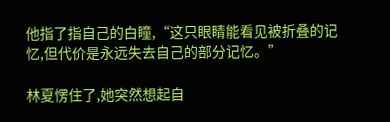他指了指自己的白瞳,“这只眼睛能看见被折叠的记忆,但代价是永远失去自己的部分记忆。”

林夏愣住了,她突然想起自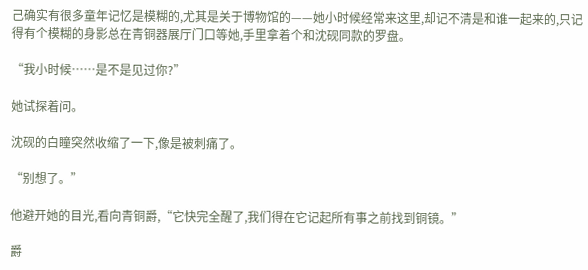己确实有很多童年记忆是模糊的,尤其是关于博物馆的——她小时候经常来这里,却记不清是和谁一起来的,只记得有个模糊的身影总在青铜器展厅门口等她,手里拿着个和沈砚同款的罗盘。

“我小时候……是不是见过你?”

她试探着问。

沈砚的白瞳突然收缩了一下,像是被刺痛了。

“别想了。”

他避开她的目光,看向青铜爵,“它快完全醒了,我们得在它记起所有事之前找到铜镜。”

爵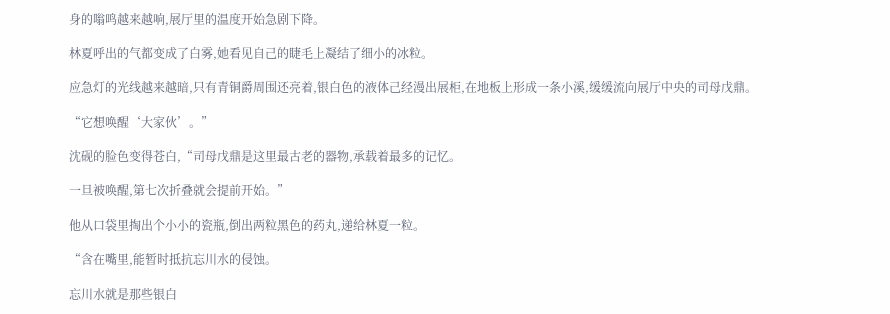身的嗡鸣越来越响,展厅里的温度开始急剧下降。

林夏呼出的气都变成了白雾,她看见自己的睫毛上凝结了细小的冰粒。

应急灯的光线越来越暗,只有青铜爵周围还亮着,银白色的液体己经漫出展柜,在地板上形成一条小溪,缓缓流向展厅中央的司母戊鼎。

“它想唤醒‘大家伙’。”

沈砚的脸色变得苍白,“司母戊鼎是这里最古老的器物,承载着最多的记忆。

一旦被唤醒,第七次折叠就会提前开始。”

他从口袋里掏出个小小的瓷瓶,倒出两粒黑色的药丸,递给林夏一粒。

“含在嘴里,能暂时抵抗忘川水的侵蚀。

忘川水就是那些银白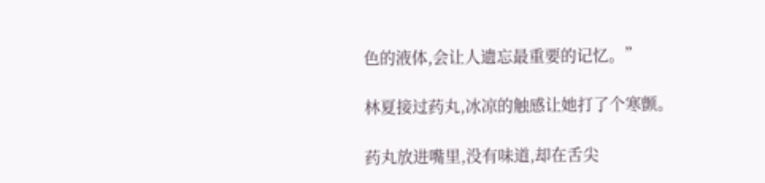色的液体,会让人遗忘最重要的记忆。”

林夏接过药丸,冰凉的触感让她打了个寒颤。

药丸放进嘴里,没有味道,却在舌尖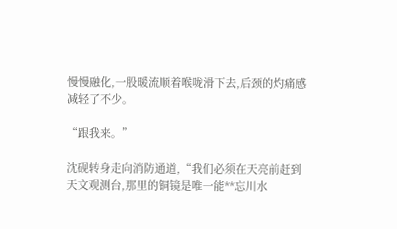慢慢融化,一股暖流顺着喉咙滑下去,后颈的灼痛感减轻了不少。

“跟我来。”

沈砚转身走向消防通道,“我们必须在天亮前赶到天文观测台,那里的铜镜是唯一能**忘川水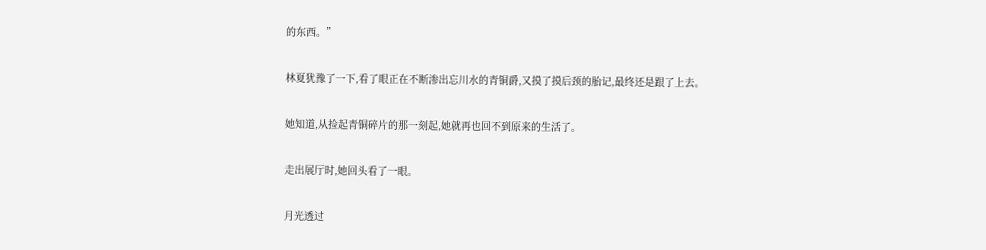的东西。”

林夏犹豫了一下,看了眼正在不断渗出忘川水的青铜爵,又摸了摸后颈的胎记,最终还是跟了上去。

她知道,从捡起青铜碎片的那一刻起,她就再也回不到原来的生活了。

走出展厅时,她回头看了一眼。

月光透过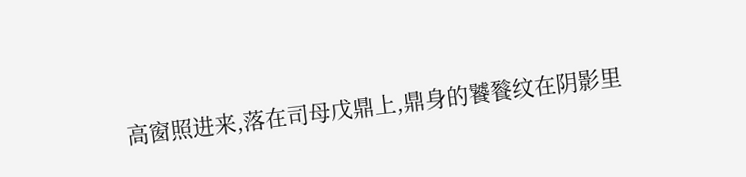高窗照进来,落在司母戊鼎上,鼎身的饕餮纹在阴影里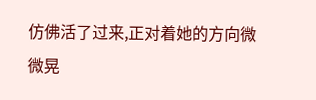仿佛活了过来,正对着她的方向微微晃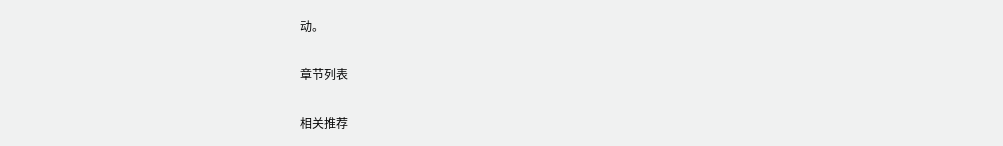动。

章节列表

相关推荐